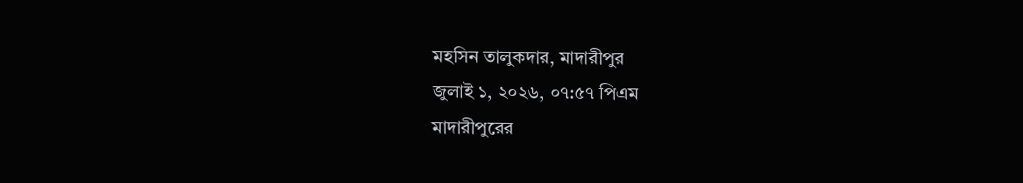মহসিন তালুকদার, মাদারীপুর
জুলাই ১, ২০২৬, ০৭:৫৭ পিএম
মাদারীপুরের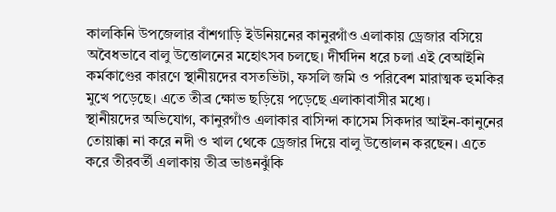কালকিনি উপজেলার বাঁশগাড়ি ইউনিয়নের কানুরগাঁও এলাকায় ড্রেজার বসিয়ে অবৈধভাবে বালু উত্তোলনের মহোৎসব চলছে। দীর্ঘদিন ধরে চলা এই বেআইনি কর্মকাণ্ডের কারণে স্থানীয়দের বসতভিটা, ফসলি জমি ও পরিবেশ মারাত্মক হুমকির মুখে পড়েছে। এতে তীব্র ক্ষোভ ছড়িয়ে পড়েছে এলাকাবাসীর মধ্যে।
স্থানীয়দের অভিযোগ, কানুরগাঁও এলাকার বাসিন্দা কাসেম সিকদার আইন-কানুনের তোয়াক্কা না করে নদী ও খাল থেকে ড্রেজার দিয়ে বালু উত্তোলন করছেন। এতে করে তীরবর্তী এলাকায় তীব্র ভাঙনঝুঁকি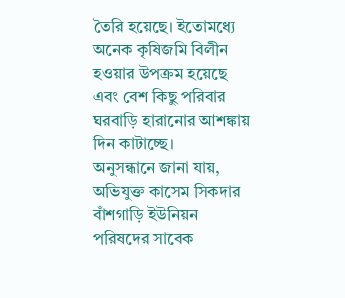তৈরি হয়েছে। ইতোমধ্যে অনেক কৃষিজমি বিলীন হওয়ার উপক্রম হয়েছে এবং বেশ কিছু পরিবার ঘরবাড়ি হারানোর আশঙ্কায় দিন কাটাচ্ছে।
অনুসন্ধানে জানা যায়, অভিযুক্ত কাসেম সিকদার বাঁশগাড়ি ইউনিয়ন পরিষদের সাবেক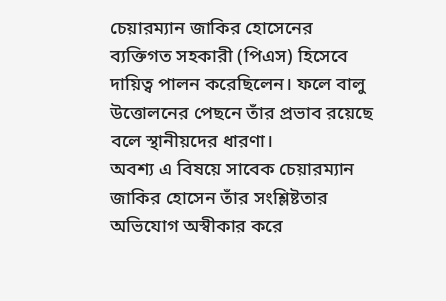চেয়ারম্যান জাকির হোসেনের ব্যক্তিগত সহকারী (পিএস) হিসেবে দায়িত্ব পালন করেছিলেন। ফলে বালু উত্তোলনের পেছনে তাঁর প্রভাব রয়েছে বলে স্থানীয়দের ধারণা।
অবশ্য এ বিষয়ে সাবেক চেয়ারম্যান জাকির হোসেন তাঁর সংশ্লিষ্টতার অভিযোগ অস্বীকার করে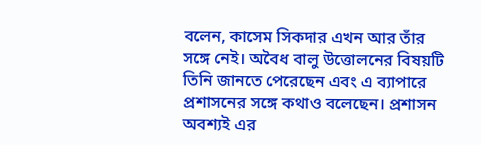বলেন, কাসেম সিকদার এখন আর তাঁর সঙ্গে নেই। অবৈধ বালু উত্তোলনের বিষয়টি তিনি জানতে পেরেছেন এবং এ ব্যাপারে প্রশাসনের সঙ্গে কথাও বলেছেন। প্রশাসন অবশ্যই এর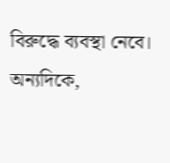বিরুদ্ধে ব্যবস্থা নেবে। অন্যদিকে,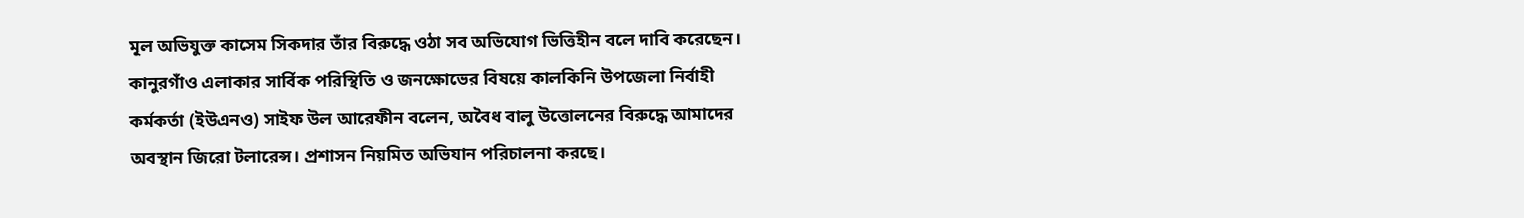মূল অভিযুক্ত কাসেম সিকদার তাঁর বিরুদ্ধে ওঠা সব অভিযোগ ভিত্তিহীন বলে দাবি করেছেন।
কানুরগাঁও এলাকার সার্বিক পরিস্থিতি ও জনক্ষোভের বিষয়ে কালকিনি উপজেলা নির্বাহী কর্মকর্তা (ইউএনও) সাইফ উল আরেফীন বলেন, অবৈধ বালু উত্তোলনের বিরুদ্ধে আমাদের অবস্থান জিরো টলারেন্স। প্রশাসন নিয়মিত অভিযান পরিচালনা করছে।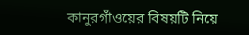কানুরগাঁওয়ের বিষয়টি নিয়ে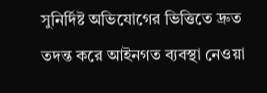সুনির্দিষ্ট অভিযোগের ভিত্তিতে দ্রুত তদন্ত করে আইনগত ব্যবস্থা নেওয়া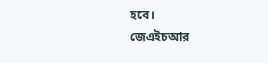হবে।
জেএইচআর